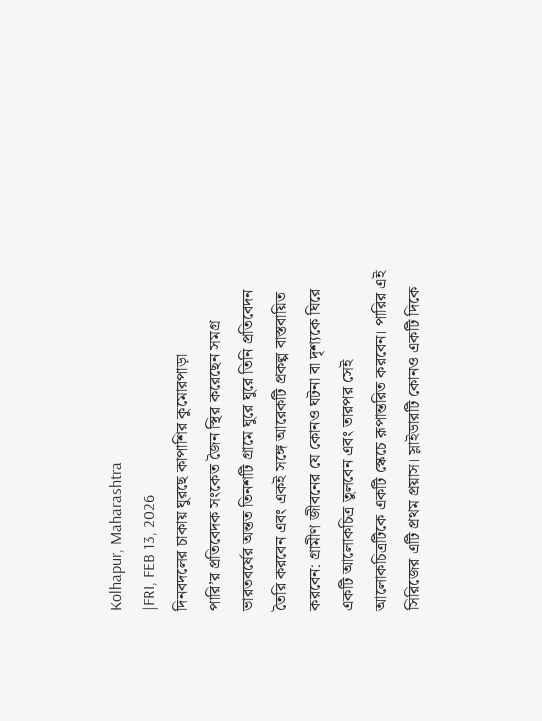Kolhapur, Maharashtra
|FRI, FEB 13, 2026
দিনবদলের চাকায় ঘুরছে কাপাশির কুমোরপাড়া
পারি’র প্রতিবেদক সংকেত জৈন স্থির করেছেন সমগ্র ভারতবর্ষের অন্তত তিনশটি গ্রামে ঘুরে ঘুরে তিনি প্রতিবেদন তৈরি করবেন এবং একই সঙ্গে আরেকটি প্রকল্প বাস্তবায়িত করবেন: গ্রামীণ জীবনের যে কোনও ঘটনা বা দৃশ্যকে ঘিরে একটি আলোকচিত্র তুলবেন এবং তারপর সেই আলোকচিত্রটিকে একটি স্কেচে রূপান্তরিত করবেন। পারির এই সিরিজের এটি প্রথম প্রয়াস। স্লাইডারটি কোনও একটি দিকে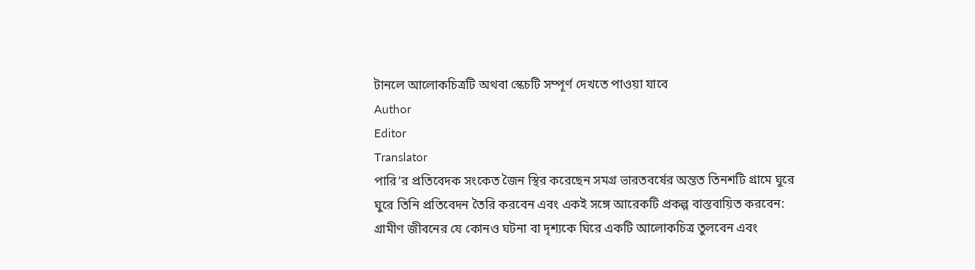টানলে আলোকচিত্রটি অথবা স্কেচটি সম্পূর্ণ দেখতে পাওয়া যাবে
Author
Editor
Translator
পারি’র প্রতিবেদক সংকেত জৈন স্থির করেছেন সমগ্র ভারতবর্ষের অন্তত তিনশটি গ্রামে ঘুরে ঘুরে তিনি প্রতিবেদন তৈরি করবেন এবং একই সঙ্গে আরেকটি প্রকল্প বাস্তবায়িত করবেন: গ্রামীণ জীবনের যে কোনও ঘটনা বা দৃশ্যকে ঘিরে একটি আলোকচিত্র তুলবেন এবং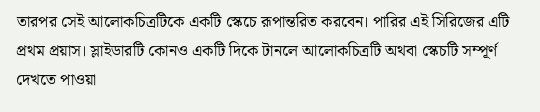তারপর সেই আলোকচিত্রটিকে একটি স্কেচে রূপান্তরিত করবেন। পারির এই সিরিজের এটি প্রথম প্রয়াস। স্লাইডারটি কোনও একটি দিকে টানলে আলোকচিত্রটি অথবা স্কেচটি সম্পূর্ণ দেখতে পাওয়া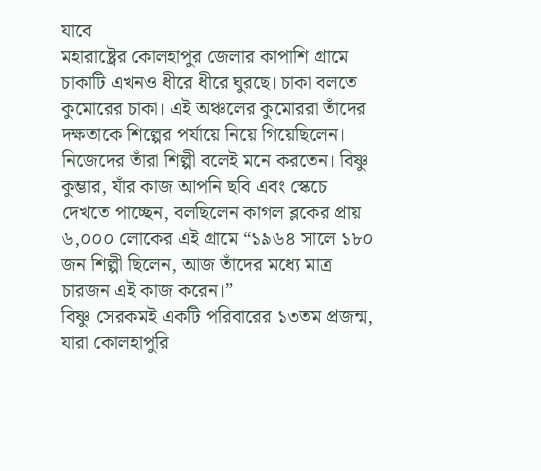যাবে
মহারাষ্ট্রের কোলহাপুর জেলার কাপাশি গ্রামে চাকাটি এখনও ধীরে ধীরে ঘুরছে। চাকা বলতে কুমোরের চাকা। এই অঞ্চলের কুমোররা তাঁদের দক্ষতাকে শিল্পের পর্যায়ে নিয়ে গিয়েছিলেন। নিজেদের তাঁরা শিল্পী বলেই মনে করতেন। বিষ্ণু কুম্ভার, যাঁর কাজ আপনি ছবি এবং স্কেচে দেখতে পাচ্ছেন, বলছিলেন কাগল ব্লকের প্রায় ৬,০০০ লোকের এই গ্রামে “১৯৬৪ সালে ১৮০ জন শিল্পী ছিলেন, আজ তাঁদের মধ্যে মাত্র চারজন এই কাজ করেন।”
বিষ্ণু সেরকমই একটি পরিবারের ১৩তম প্রজন্ম, যারা কোলহাপুরি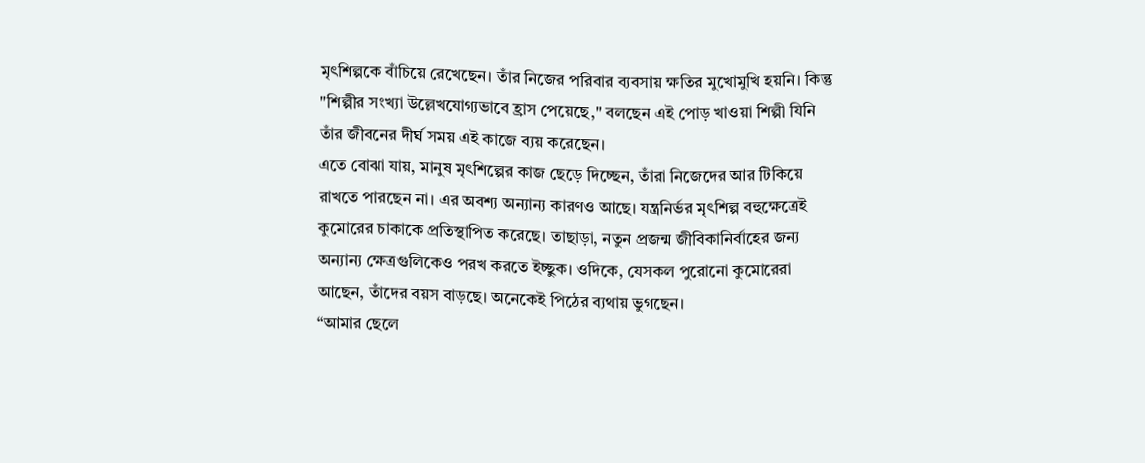মৃৎশিল্পকে বাঁচিয়ে রেখেছেন। তাঁর নিজের পরিবার ব্যবসায় ক্ষতির মুখোমুখি হয়নি। কিন্তু "শিল্পীর সংখ্যা উল্লেখযোগ্যভাবে হ্রাস পেয়েছে," বলছেন এই পোড় খাওয়া শিল্পী যিনি তাঁর জীবনের দীর্ঘ সময় এই কাজে ব্যয় করেছেন।
এতে বোঝা যায়, মানুষ মৃৎশিল্পের কাজ ছেড়ে দিচ্ছেন, তাঁরা নিজেদের আর টিকিয়ে রাখতে পারছেন না। এর অবশ্য অন্যান্য কারণও আছে। যন্ত্রনির্ভর মৃৎশিল্প বহুক্ষেত্রেই কুমোরের চাকাকে প্রতিস্থাপিত করেছে। তাছাড়া, নতুন প্রজন্ম জীবিকানির্বাহের জন্য অন্যান্য ক্ষেত্রগুলিকেও পরখ করতে ইচ্ছুক। ওদিকে, যেসকল পুরোনো কুমোরেরা আছেন, তাঁদের বয়স বাড়ছে। অনেকেই পিঠের ব্যথায় ভুগছেন।
“আমার ছেলে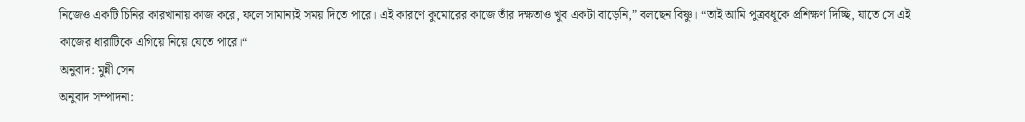নিজেও একটি চিনির কারখানায় কাজ করে, ফলে সামান্যই সময় দিতে পারে। এই কারণে কুমোরের কাজে তাঁর দক্ষতাও খুব একটা বাড়েনি,” বলছেন বিষ্ণু। “তাই আমি পুত্রবধূকে প্রশিক্ষণ দিচ্ছি, যাতে সে এই কাজের ধারাটিকে এগিয়ে নিয়ে যেতে পারে।“
অনুবাদ: মুন্নী সেন
অনুবাদ সম্পাদনা: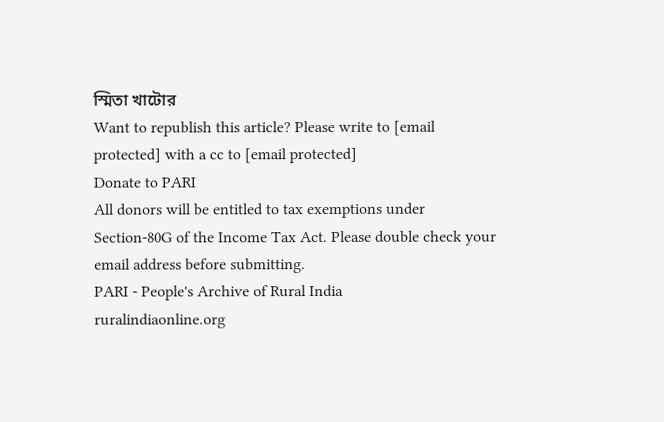স্মিতা খাটোর
Want to republish this article? Please write to [email protected] with a cc to [email protected]
Donate to PARI
All donors will be entitled to tax exemptions under Section-80G of the Income Tax Act. Please double check your email address before submitting.
PARI - People's Archive of Rural India
ruralindiaonline.org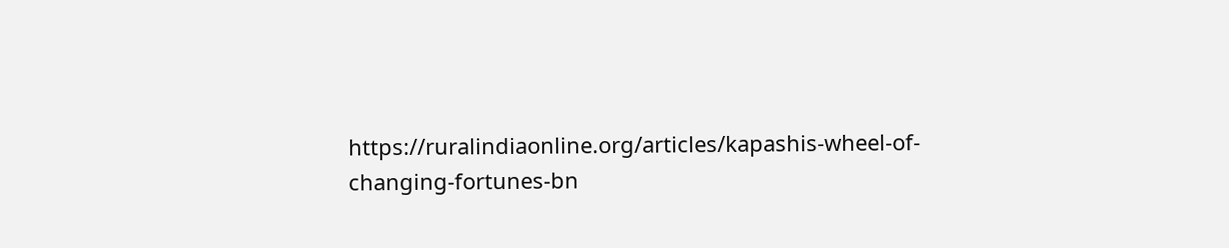https://ruralindiaonline.org/articles/kapashis-wheel-of-changing-fortunes-bn